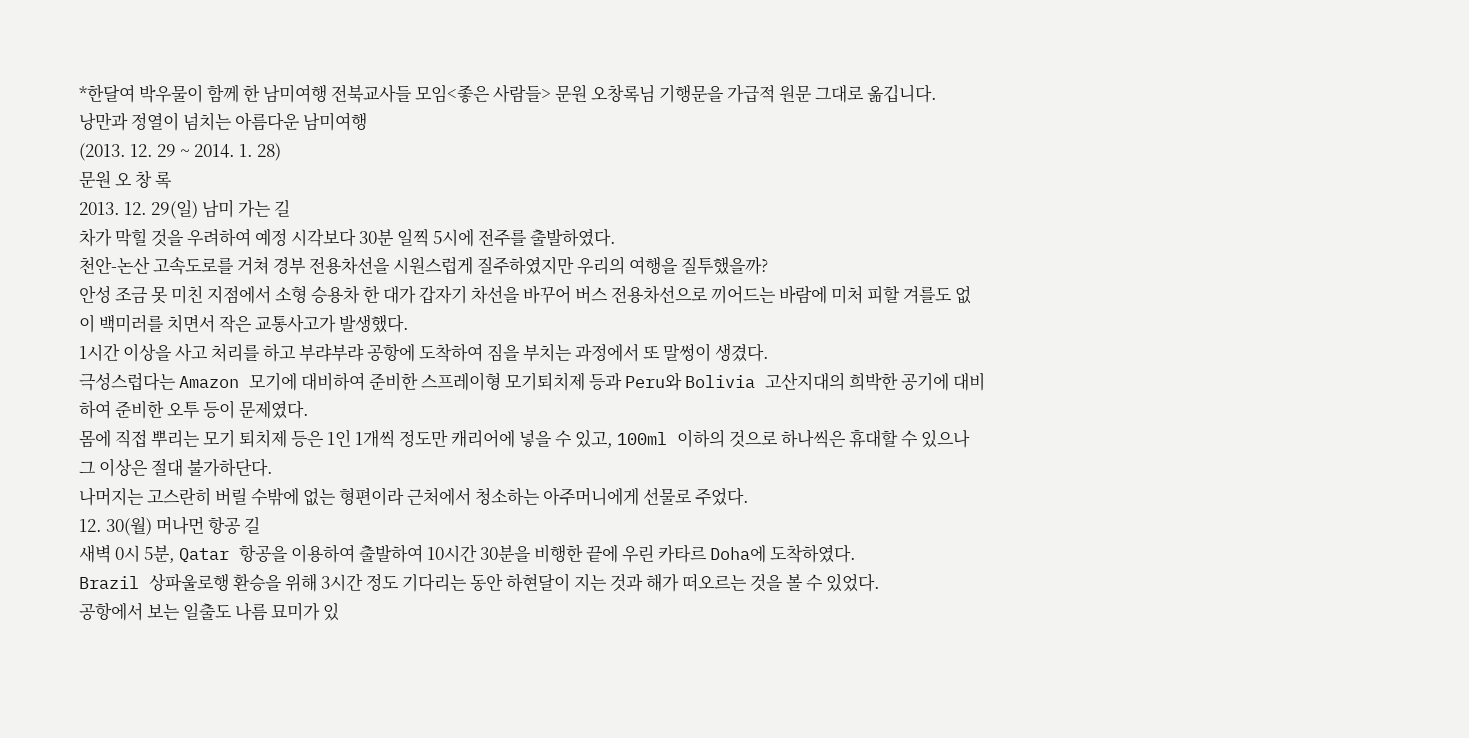*한달여 박우물이 함께 한 남미여행 전북교사들 모임<좋은 사람들> 문원 오창록님 기행문을 가급적 원문 그대로 옮깁니다.
낭만과 정열이 넘치는 아름다운 남미여행
(2013. 12. 29 ~ 2014. 1. 28)
문원 오 창 록
2013. 12. 29(일) 남미 가는 길
차가 막힐 것을 우려하여 예정 시각보다 30분 일찍 5시에 전주를 출발하였다.
천안-논산 고속도로를 거쳐 경부 전용차선을 시원스럽게 질주하였지만 우리의 여행을 질투했을까?
안성 조금 못 미친 지점에서 소형 승용차 한 대가 갑자기 차선을 바꾸어 버스 전용차선으로 끼어드는 바람에 미처 피할 겨를도 없이 백미러를 치면서 작은 교통사고가 발생했다.
1시간 이상을 사고 처리를 하고 부랴부랴 공항에 도착하여 짐을 부치는 과정에서 또 말썽이 생겼다.
극성스럽다는 Amazon 모기에 대비하여 준비한 스프레이형 모기퇴치제 등과 Peru와 Bolivia 고산지대의 희박한 공기에 대비하여 준비한 오투 등이 문제였다.
몸에 직접 뿌리는 모기 퇴치제 등은 1인 1개씩 정도만 캐리어에 넣을 수 있고, 100ml 이하의 것으로 하나씩은 휴대할 수 있으나 그 이상은 절대 불가하단다.
나머지는 고스란히 버릴 수밖에 없는 형편이라 근처에서 청소하는 아주머니에게 선물로 주었다.
12. 30(월) 머나먼 항공 길
새벽 0시 5분, Qatar 항공을 이용하여 출발하여 10시간 30분을 비행한 끝에 우린 카타르 Doha에 도착하였다.
Brazil 상파울로행 환승을 위해 3시간 정도 기다리는 동안 하현달이 지는 것과 해가 떠오르는 것을 볼 수 있었다.
공항에서 보는 일출도 나름 묘미가 있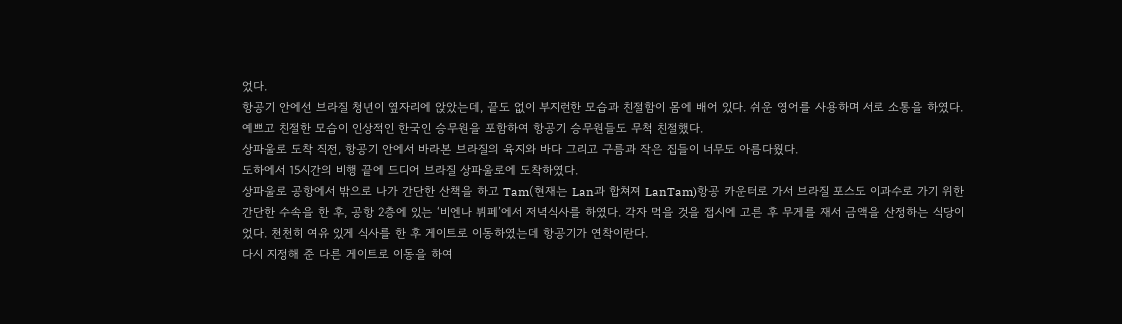었다.
항공기 안에선 브라질 청년이 옆자리에 앉았는데, 끝도 없이 부지런한 모습과 친절함이 몸에 배어 있다. 쉬운 영어를 사용하며 서로 소통을 하였다. 예쁘고 친절한 모습이 인상적인 한국인 승무원을 포함하여 항공기 승무원들도 무척 친절했다.
상파울로 도착 직전, 항공기 안에서 바라본 브라질의 육지와 바다 그리고 구름과 작은 집들이 너무도 아름다웠다.
도하에서 15시간의 비행 끝에 드디어 브라질 상파울로에 도착하였다.
상파울로 공항에서 밖으로 나가 간단한 산책을 하고 Tam(현재는 Lan과 합쳐져 LanTam)항공 카운터로 가서 브라질 포스도 이과수로 가기 위한 간단한 수속을 한 후, 공항 2층에 있는 ‘비엔나 뷔페’에서 저녁식사를 하였다. 각자 먹을 것을 접시에 고른 후 무게를 재서 금액을 산정하는 식당이었다. 천천히 여유 있게 식사를 한 후 게이트로 이동하였는데 항공기가 연착이란다.
다시 지정해 준 다른 게이트로 이동을 하여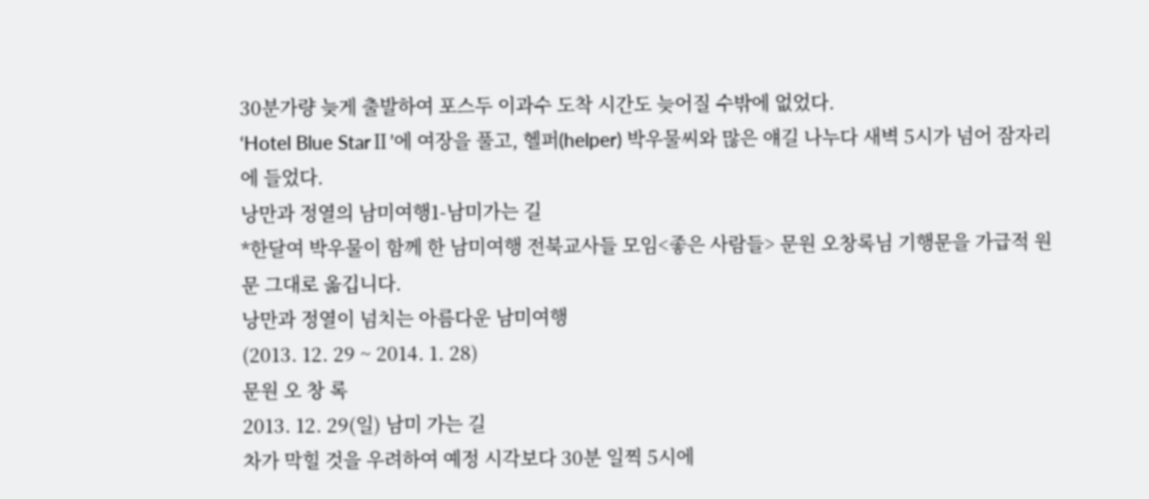30분가량 늦게 출발하여 포스두 이과수 도착 시간도 늦어질 수밖에 없었다.
‘Hotel Blue StarⅡ’에 여장을 풀고, 헬퍼(helper) 박우물씨와 많은 얘길 나누다 새벽 5시가 넘어 잠자리에 들었다.
낭만과 정열의 남미여행1-남미가는 길
*한달여 박우물이 함께 한 남미여행 전북교사들 모임<좋은 사람들> 문원 오창록님 기행문을 가급적 원문 그대로 옮깁니다.
낭만과 정열이 넘치는 아름다운 남미여행
(2013. 12. 29 ~ 2014. 1. 28)
문원 오 창 록
2013. 12. 29(일) 남미 가는 길
차가 막힐 것을 우려하여 예정 시각보다 30분 일찍 5시에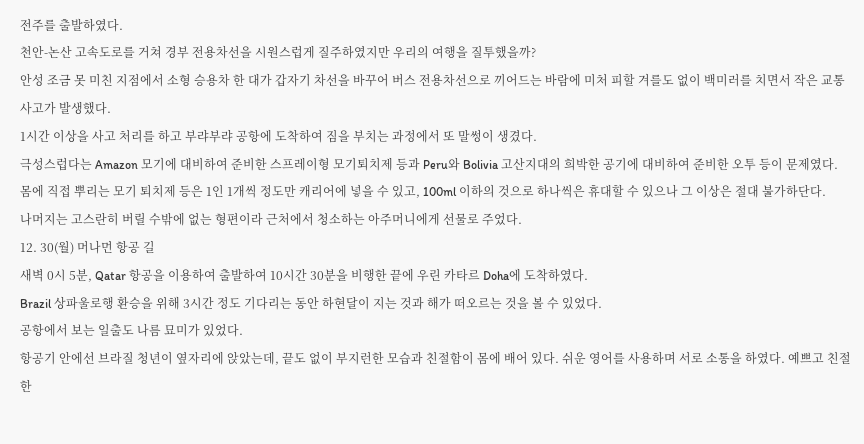전주를 출발하였다.
천안-논산 고속도로를 거쳐 경부 전용차선을 시원스럽게 질주하였지만 우리의 여행을 질투했을까?
안성 조금 못 미친 지점에서 소형 승용차 한 대가 갑자기 차선을 바꾸어 버스 전용차선으로 끼어드는 바람에 미처 피할 겨를도 없이 백미러를 치면서 작은 교통사고가 발생했다.
1시간 이상을 사고 처리를 하고 부랴부랴 공항에 도착하여 짐을 부치는 과정에서 또 말썽이 생겼다.
극성스럽다는 Amazon 모기에 대비하여 준비한 스프레이형 모기퇴치제 등과 Peru와 Bolivia 고산지대의 희박한 공기에 대비하여 준비한 오투 등이 문제였다.
몸에 직접 뿌리는 모기 퇴치제 등은 1인 1개씩 정도만 캐리어에 넣을 수 있고, 100ml 이하의 것으로 하나씩은 휴대할 수 있으나 그 이상은 절대 불가하단다.
나머지는 고스란히 버릴 수밖에 없는 형편이라 근처에서 청소하는 아주머니에게 선물로 주었다.
12. 30(월) 머나먼 항공 길
새벽 0시 5분, Qatar 항공을 이용하여 출발하여 10시간 30분을 비행한 끝에 우린 카타르 Doha에 도착하였다.
Brazil 상파울로행 환승을 위해 3시간 정도 기다리는 동안 하현달이 지는 것과 해가 떠오르는 것을 볼 수 있었다.
공항에서 보는 일출도 나름 묘미가 있었다.
항공기 안에선 브라질 청년이 옆자리에 앉았는데, 끝도 없이 부지런한 모습과 친절함이 몸에 배어 있다. 쉬운 영어를 사용하며 서로 소통을 하였다. 예쁘고 친절한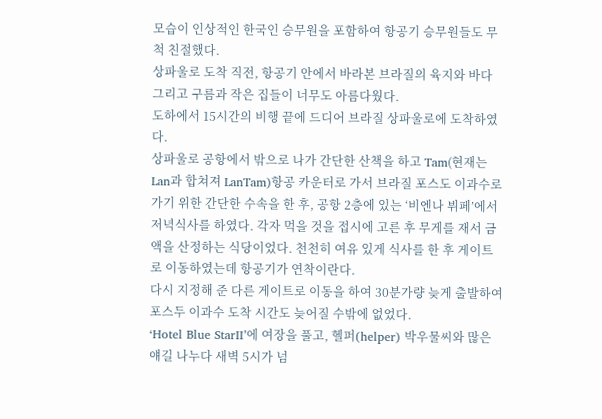모습이 인상적인 한국인 승무원을 포함하여 항공기 승무원들도 무척 친절했다.
상파울로 도착 직전, 항공기 안에서 바라본 브라질의 육지와 바다 그리고 구름과 작은 집들이 너무도 아름다웠다.
도하에서 15시간의 비행 끝에 드디어 브라질 상파울로에 도착하였다.
상파울로 공항에서 밖으로 나가 간단한 산책을 하고 Tam(현재는 Lan과 합쳐져 LanTam)항공 카운터로 가서 브라질 포스도 이과수로 가기 위한 간단한 수속을 한 후, 공항 2층에 있는 ‘비엔나 뷔페’에서 저녁식사를 하였다. 각자 먹을 것을 접시에 고른 후 무게를 재서 금액을 산정하는 식당이었다. 천천히 여유 있게 식사를 한 후 게이트로 이동하였는데 항공기가 연착이란다.
다시 지정해 준 다른 게이트로 이동을 하여 30분가량 늦게 출발하여 포스두 이과수 도착 시간도 늦어질 수밖에 없었다.
‘Hotel Blue StarⅡ’에 여장을 풀고, 헬퍼(helper) 박우물씨와 많은 얘길 나누다 새벽 5시가 넘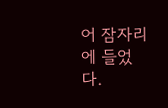어 잠자리에 들었다.